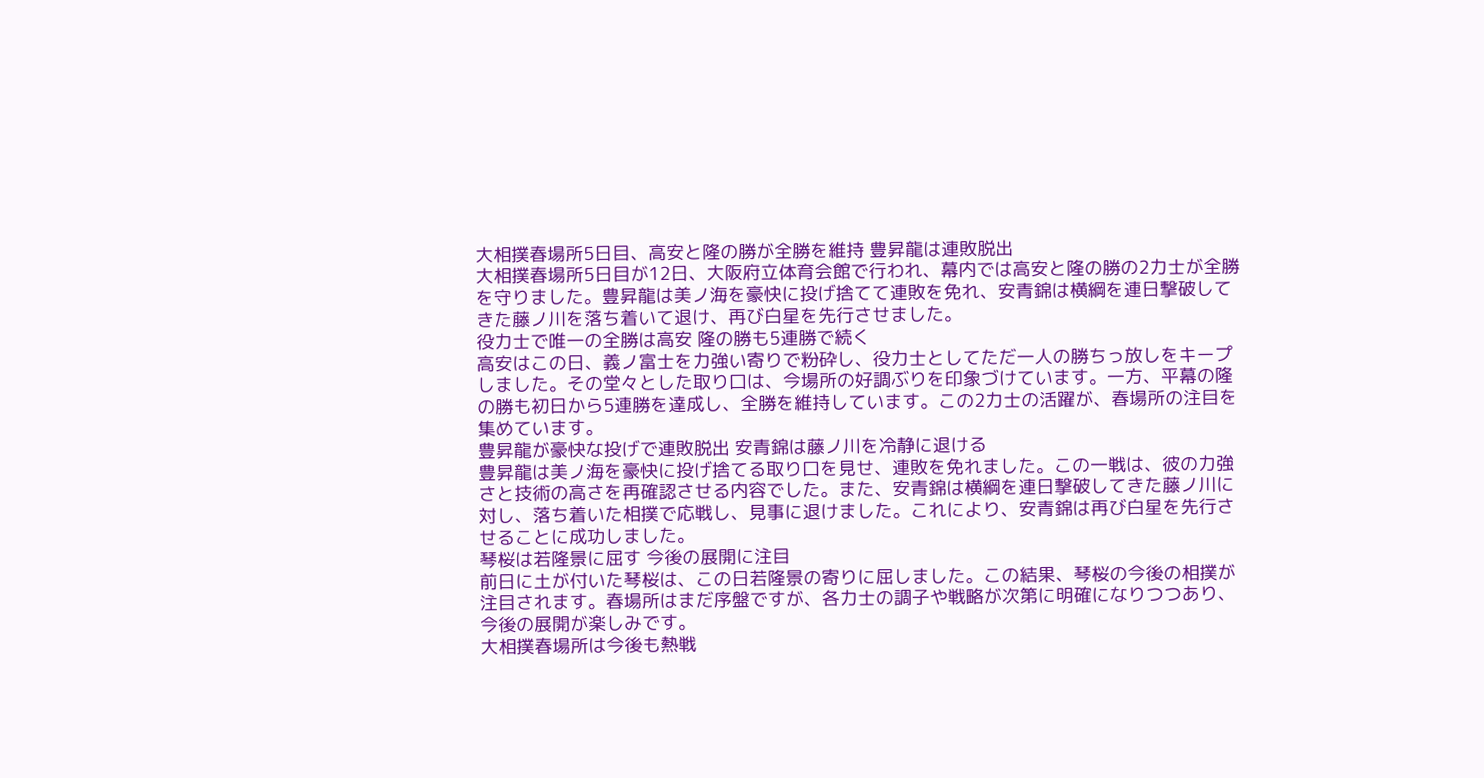大相撲春場所5日目、高安と隆の勝が全勝を維持 豊昇龍は連敗脱出
大相撲春場所5日目が12日、大阪府立体育会館で行われ、幕内では高安と隆の勝の2力士が全勝を守りました。豊昇龍は美ノ海を豪快に投げ捨てて連敗を免れ、安青錦は横綱を連日撃破してきた藤ノ川を落ち着いて退け、再び白星を先行させました。
役力士で唯一の全勝は高安 隆の勝も5連勝で続く
高安はこの日、義ノ富士を力強い寄りで粉砕し、役力士としてただ一人の勝ちっ放しをキープしました。その堂々とした取り口は、今場所の好調ぶりを印象づけています。一方、平幕の隆の勝も初日から5連勝を達成し、全勝を維持しています。この2力士の活躍が、春場所の注目を集めています。
豊昇龍が豪快な投げで連敗脱出 安青錦は藤ノ川を冷静に退ける
豊昇龍は美ノ海を豪快に投げ捨てる取り口を見せ、連敗を免れました。この一戦は、彼の力強さと技術の高さを再確認させる内容でした。また、安青錦は横綱を連日撃破してきた藤ノ川に対し、落ち着いた相撲で応戦し、見事に退けました。これにより、安青錦は再び白星を先行させることに成功しました。
琴桜は若隆景に屈す 今後の展開に注目
前日に土が付いた琴桜は、この日若隆景の寄りに屈しました。この結果、琴桜の今後の相撲が注目されます。春場所はまだ序盤ですが、各力士の調子や戦略が次第に明確になりつつあり、今後の展開が楽しみです。
大相撲春場所は今後も熱戦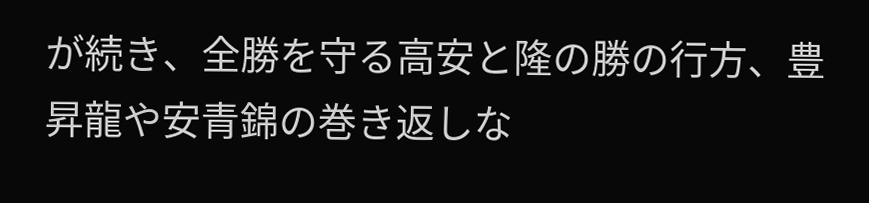が続き、全勝を守る高安と隆の勝の行方、豊昇龍や安青錦の巻き返しな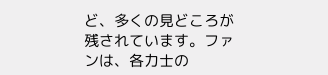ど、多くの見どころが残されています。ファンは、各力士の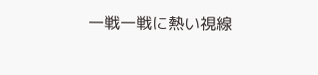一戦一戦に熱い視線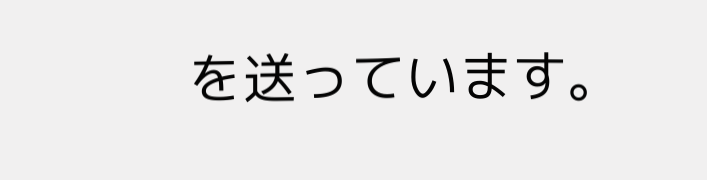を送っています。